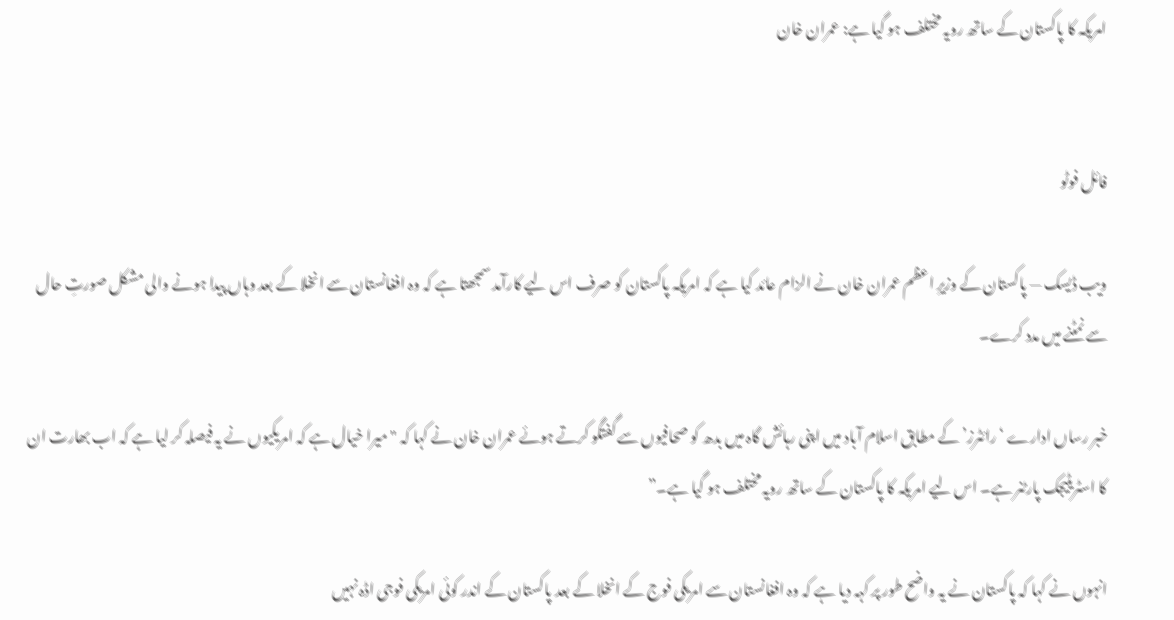امریکہ کا پاکستان کے ساتھ رویہ مختلف ہو گیا ہے: عمران خان


فائل فوٹو

ویب ڈیسک — پاکستان کے وزیرِ اعظم عمران خان نے الزام عائد کیا ہے کہ امریکہ پاکستان کو صرف اس لیے کارآمد سمجھتا ہے کہ وہ افغانستان سے انخلا کے بعد وہاں پیدا ہونے والی مشکل صورتِ حال سے نمٹنے میں مدد کرے۔

خبر رساں ادارے ‘رائٹرز’ کے مطابق اسلام آباد میں اپنی رہائش گاہ میں بدھ کو صحافیوں سے گفتگو کرتے ہوئے عمران خان نے کہا کہ "میرا خیال ہے کہ امریکیوں نے یہ فیصلہ کر لیا ہے کہ اب بھارت ان کا اسٹریٹیجک پارٹنر ہے۔ اس لیے امریکہ کا پاکستان کے ساتھ رویہ مختلف ہو گیا ہے۔”

انہوں نے کہا کہ پاکستان نے یہ واضح طور پر کہہ دیا ہے کہ وہ افغانستان سے امریکی فوج کے انخلا کے بعد پاکستان کے اندر کوئی امریکی فوجی اڈہ نہیں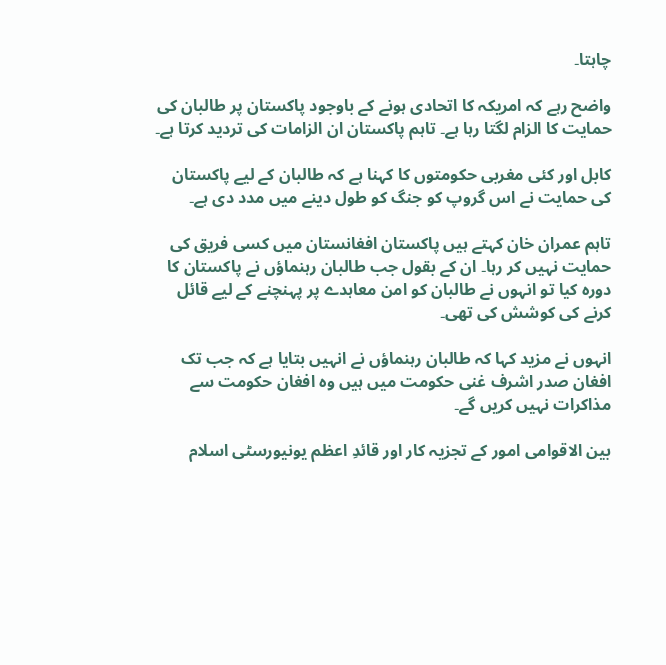چاہتا۔

واضح رہے کہ امریکہ کا اتحادی ہونے کے باوجود پاکستان پر طالبان کی حمایت کا الزام لگتا رہا ہے۔ تاہم پاکستان ان الزامات کی تردید کرتا ہے۔

کابل اور کئی مغربی حکومتوں کا کہنا ہے کہ طالبان کے لیے پاکستان کی حمایت نے اس گروپ کو جنگ کو طول دینے میں مدد دی ہے۔

تاہم عمران خان کہتے ہیں پاکستان افغانستان میں کسی فریق کی حمایت نہیں کر رہا۔ ان کے بقول جب طالبان رہنماؤں نے پاکستان کا دورہ کیا تو انہوں نے طالبان کو امن معاہدے پر پہنچنے کے لیے قائل کرنے کی کوشش کی تھی۔

انہوں نے مزید کہا کہ طالبان رہنماؤں نے انہیں بتایا ہے کہ جب تک افغان صدر اشرف غنی حکومت میں ہیں وہ افغان حکومت سے مذاکرات نہیں کریں گے۔

بین الاقوامی امور کے تجزیہ کار اور قائدِ اعظم یونیورسٹی اسلام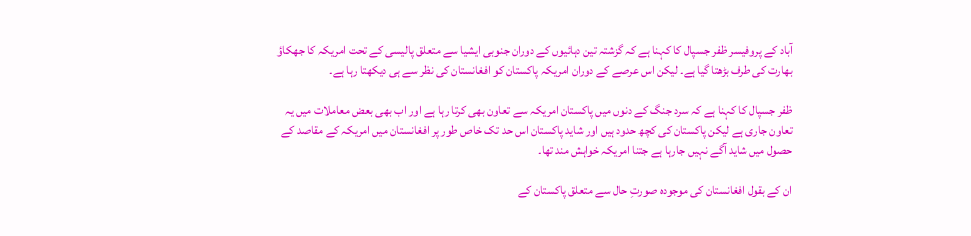آباد کے پروفیسر ظفر جسپال کا کہنا ہے کہ گزشتہ تین دہائیوں کے دوران جنوبی ایشیا سے متعلق پالیسی کے تحت امریکہ کا جھکاؤ بھارت کی طرف بڑھتا گیا ہے۔ لیکن اس عرصے کے دوران امریکہ پاکستان کو افغانستان کی نظر سے ہی دیکھتا رہا ہے۔

ظفر جسپال کا کہنا ہے کہ سرد جنگ کے دنوں میں پاکستان امریکہ سے تعاون بھی کرتا رہا ہے اور اب بھی بعض معاملات میں یہ تعاون جاری ہے لیکن پاکستان کی کچھ حدود ہیں اور شاید پاکستان اس حد تک خاص طور پر افغانستان میں امریکہ کے مقاصد کے حصول میں شاید آگے نہیں جارہا ہے جتنا امریکہ خواہش مند تھا۔

ان کے بقول افغانستان کی موجودہ صورتِ حال سے متعلق پاکستان کے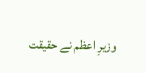وزیرِ اعظم نے حقیقت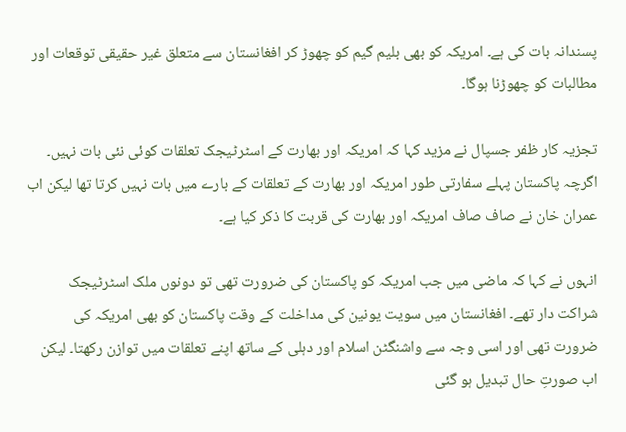پسندانہ بات کی ہے۔ امریکہ کو بھی بلیم گیم کو چھوڑ کر افغانستان سے متعلق غیر حقیقی توقعات اور مطالبات کو چھوڑنا ہوگا۔

تجزیہ کار ظفر جسپال نے مزید کہا کہ امریکہ اور بھارت کے اسٹرٹیجک تعلقات کوئی نئی بات نہیں۔ اگرچہ پاکستان پہلے سفارتی طور امریکہ اور بھارت کے تعلقات کے بارے میں بات نہیں کرتا تھا لیکن اب عمران خان نے صاف صاف امریکہ اور بھارت کی قربت کا ذکر کیا ہے۔

انہوں نے کہا کہ ماضی میں جب امریکہ کو پاکستان کی ضرورت تھی تو دونوں ملک اسٹرٹیجک شراکت دار تھے۔ افغانستان میں سویت یونین کی مداخلت کے وقت پاکستان کو بھی امریکہ کی ضرورت تھی اور اسی وجہ سے واشنگٹن اسلام اور دہلی کے ساتھ اپنے تعلقات میں توازن رکھتا۔ لیکن اب صورتِ حال تبدیل ہو گئی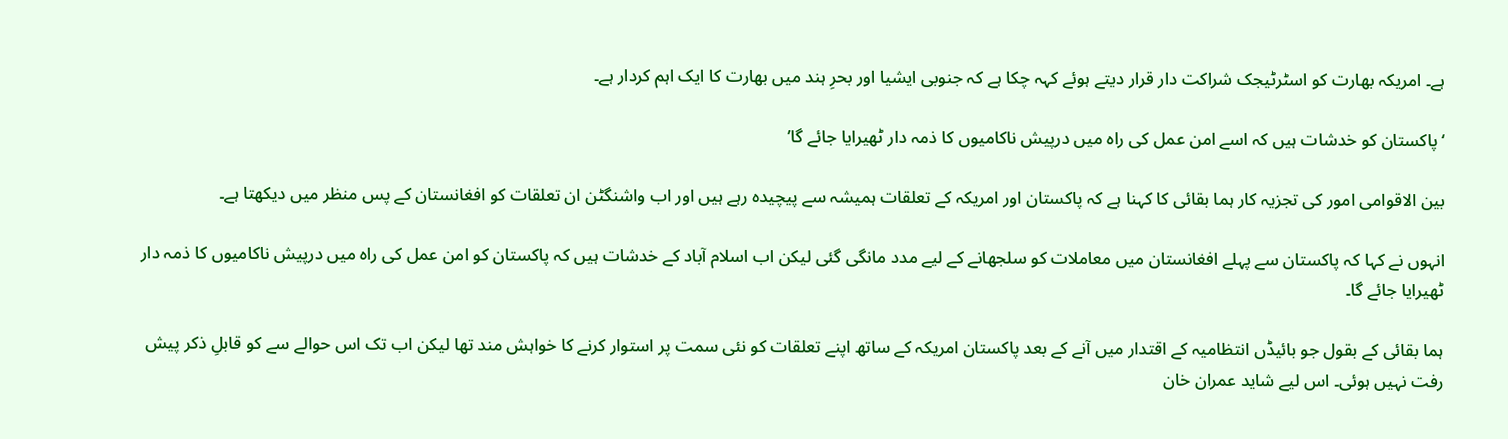ہے۔ امریکہ بھارت کو اسٹرٹیجک شراکت دار قرار دیتے ہوئے کہہ چکا ہے کہ جنوبی ایشیا اور بحرِ ہند میں بھارت کا ایک اہم کردار ہے۔

‘پاکستان کو خدشات ہیں کہ اسے امن عمل کی راہ میں درپیش ناکامیوں کا ذمہ دار ٹھیرایا جائے گا’

بین الاقوامی امور کی تجزیہ کار ہما بقائی کا کہنا ہے کہ پاکستان اور امریکہ کے تعلقات ہمیشہ سے پیچیدہ رہے ہیں اور اب واشنگٹن ان تعلقات کو افغانستان کے پس منظر میں دیکھتا ہے۔

انہوں نے کہا کہ پاکستان سے پہلے افغانستان میں معاملات کو سلجھانے کے لیے مدد مانگی گئی لیکن اب اسلام آباد کے خدشات ہیں کہ پاکستان کو امن عمل کی راہ میں درپیش ناکامیوں کا ذمہ دار ٹھیرایا جائے گا۔

ہما بقائی کے بقول جو بائیڈں انتظامیہ کے اقتدار میں آنے کے بعد پاکستان امریکہ کے ساتھ اپنے تعلقات کو نئی سمت پر استوار کرنے کا خواہش مند تھا لیکن اب تک اس حوالے سے کو قابلِ ذکر پیش رفت نہیں ہوئی۔ اس لیے شاید عمران خان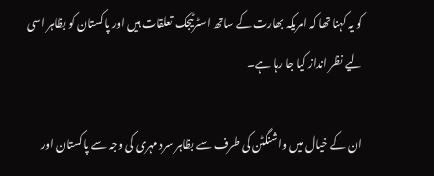کو یہ کہنا تھا کہ امریکہ بھارت کے ساتھ اسٹرٹیجک تعلقات ہیں اور پاکستان کو بظاہر اسی لیے نظر انداز کیا جا رہا ہے۔

ان کے خیال میں واشنگٹن کی طرف سے بظاہر سرد مہری کی وجہ سے پاکستان اور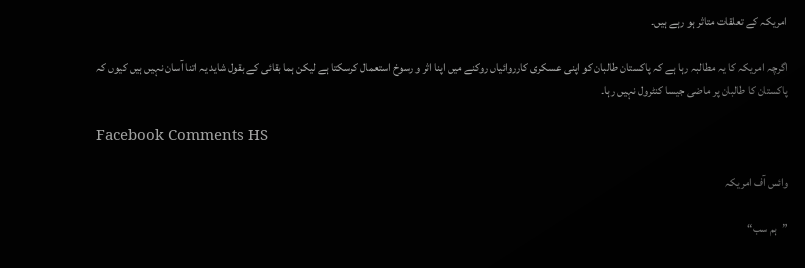امریکہ کے تعلقات متاثر ہو رہے ہیں۔

اگرچہ امریکہ کا یہ مطالبہ رہا ہے کہ پاکستان طالبان کو اپنی عسکری کارروائیاں روکنے میں اپنا اثر و رسوخ استعمال کرسکتا ہے لیکن ہما بقائی کے بقول شاید یہ اتنا آسان نہیں ہیں کیوں کہ پاکستان کا طالبان پر ماضی جیسا کنٹرول نہیں رہا۔

Facebook Comments HS

وائس آف امریکہ

”ہم سب“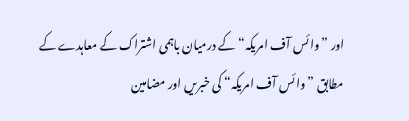اور ”وائس آف امریکہ“ کے درمیان باہمی اشتراک کے معاہدے کے مطابق ”وائس آف امریکہ“ کی خبریں اور مضامین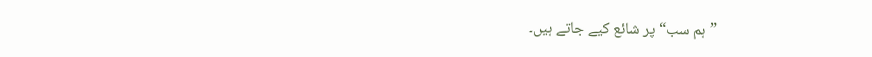”ہم سب“ پر شائع کیے جاتے ہیں۔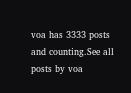voa has 3333 posts and counting.See all posts by voa